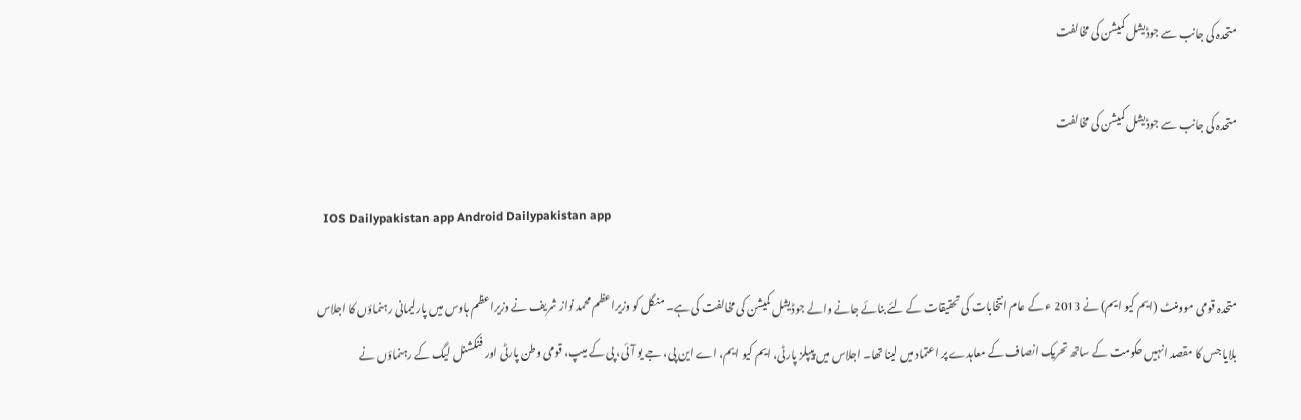متحدہ کی جانب سے جوڈیشل کمیشن کی مخالفت

متحدہ کی جانب سے جوڈیشل کمیشن کی مخالفت

  IOS Dailypakistan app Android Dailypakistan app

متحدہ قومی موومنٹ (ایم کیو ایم) نے 2013 ء کے عام انتخابات کی تحقیقات کے لئے بنائے جانے والے جوڈیشل کمیشن کی مخالفت کی ہے۔ منگل کو وزیراعظم محمد نواز شریف نے وزیراعظم ہاوس میں پارلیمانی رہنماؤں کا اجلاس بلایا جس کا مقصد انہیں حکومت کے ساتھ تحریک انصاف کے معاہدے پر اعتماد میں لینا تھا۔ اجلاس میں پیپلز پارٹی، ایم کیو ایم، اے این پی، جے یو آئی، پی کے میپ، قومی وطن پارٹی اور فنکشنل لیگ کے رہنماؤں نے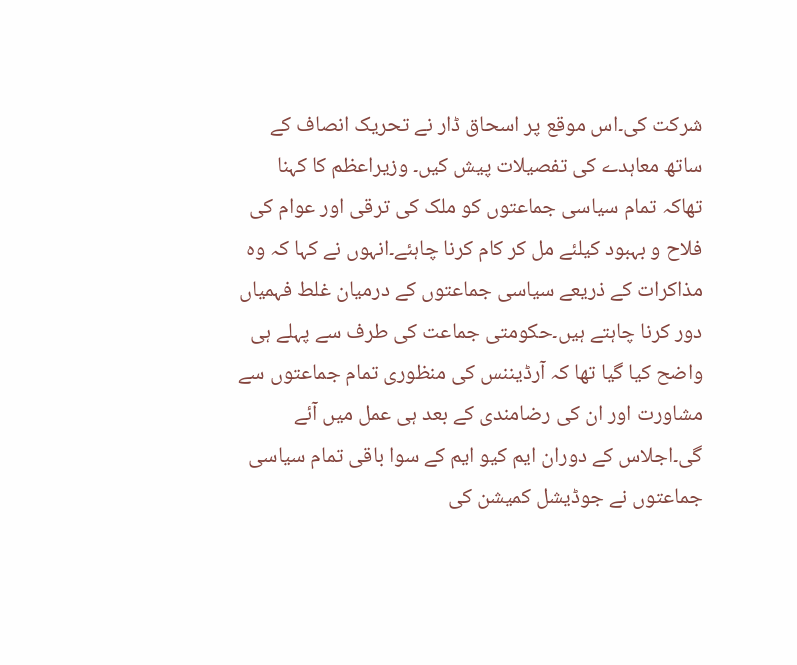شرکت کی۔اس موقع پر اسحاق ڈار نے تحریک انصاف کے ساتھ معاہدے کی تفصیلات پیش کیں۔ وزیراعظم کا کہنا تھاکہ تمام سیاسی جماعتوں کو ملک کی ترقی اور عوام کی فلاح و بہبود کیلئے مل کر کام کرنا چاہئے۔انہوں نے کہا کہ وہ مذاکرات کے ذریعے سیاسی جماعتوں کے درمیان غلط فہمیاں دور کرنا چاہتے ہیں۔حکومتی جماعت کی طرف سے پہلے ہی واضح کیا گیا تھا کہ آرڈیننس کی منظوری تمام جماعتوں سے مشاورت اور ان کی رضامندی کے بعد ہی عمل میں آئے گی۔اجلاس کے دوران ایم کیو ایم کے سوا باقی تمام سیاسی جماعتوں نے جوڈیشل کمیشن کی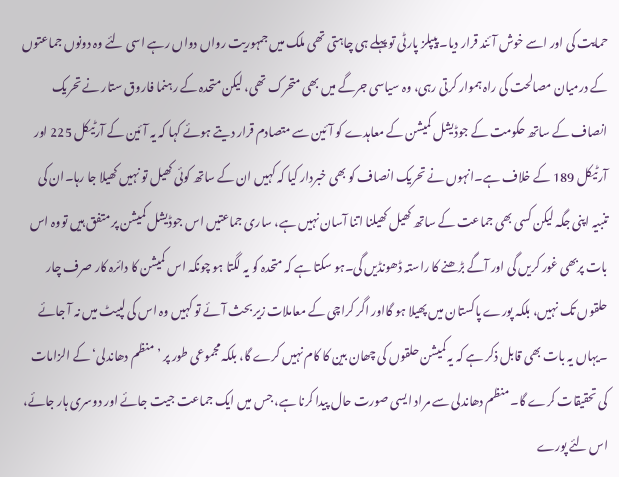حمایت کی اور اسے خوش آئند قرار دیا۔ پیپلز پارٹی تو پہلے ہی چاہتی تھی ملک میں جمہوریت رواں دواں رہے اسی لئے وہ دونوں جماعتوں کے درمیان مصالحت کی راہ ہموار کرتی رہی، وہ سیاسی جرگے میں بھی متحرک تھی، لیکن متحدہ کے رہنما فاروق ستار نے تحریک انصاف کے ساتھ حکومت کے جوڈیشل کمیشن کے معاہدے کو آئین سے متصادم قرار دیتے ہوئے کہا کہ یہ آئین کے آرٹیکل 225 اور آرٹیکل 189 کے خلاف ہے۔انہوں نے تحریک انصاف کو بھی خبردار کیا کہ کہیں ان کے ساتھ کوئی کھیل تو نہیں کھیلا جا رہا۔ان کی تنبیہ اپنی جگہ لیکن کسی بھی جماعت کے ساتھ کھیل کھیلنا اتنا آسان نہیں ہے، ساری جماعتیں اس جوڈیشل کمیشن پر متفق ہیں تووہ اس بات پربھی غور کریں گی اور آگے بڑھنے کا راستہ ڈھونڈیں گی۔ہو سکتا ہے کہ متحدہ کو یہ لگتا ہو چونکہ اس کمیشن کا دائرہ کار صرف چار حلقوں تک نہیں، بلکہ پورے پاکستان میں پھیلا ہو گااور اگر کراچی کے معاملات زیر بحث آئے تو کہیں وہ اس کی لپیٹ میں نہ آ جائے ۔یہاں یہ بات بھی قابل ذکر ہے کہ یہ کمیشن حلقوں کی چھان بین کا کام نہیں کرے گا، بلکہ مجموعی طور پر ’ منظم دھاندلی‘ کے الزامات کی تحقیقات کرے گا۔ منظم دھاندلی سے مراد ایسی صورت حال پیدا کرنا ہے، جس میں ایک جماعت جیت جائے اور دوسری ہار جائے، اس لئے پورے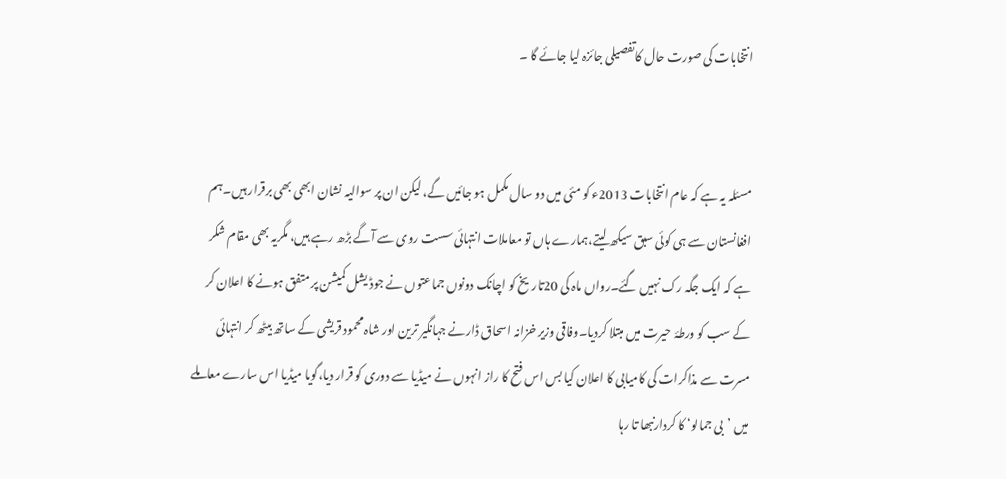انتخابات کی صورت حال کاتفصیلی جائزہ لیا جائے گا ۔


مسئلہ یہ ہے کہ عام انتخابات 2013ء کو مئی میں دو سال مکمل ہو جائیں گے، لیکن ان پر سوالیہ نشان ابھی بھی برقرار ہیں۔ہم افغانستان سے ہی کوئی سبق سیکھ لیتے،ہمارے ہاں تو معاملات انتہائی سست روی سے آگے بڑھ رہے ہیں، مگریہ بھی مقام شکر ہے کہ ایک جگہ رک نہیں گئے۔رواں ماہ کی 20تاریخ کو اچانک دونوں جماعتوں نے جوڈ یشل کمیشن پر متفق ہونے کا اعلان کر کے سب کو ورطۂ حیرت میں مبتلا کردیا۔وفاقی وزیر خزانہ اسحاق ڈارنے جہانگیر ترین اور شاہ محمود قریشی کے ساتھ بیٹھ کر انتہائی مسرت سے مذاکرات کی کامیابی کا اعلان کیا بس اس فتح کا راز انہوں نے میڈیا سے دوری کو قرار دیا،گویا میڈیا اس سارے معاملے میں ’بی جمالو‘ کا کردارنبھا تا رہا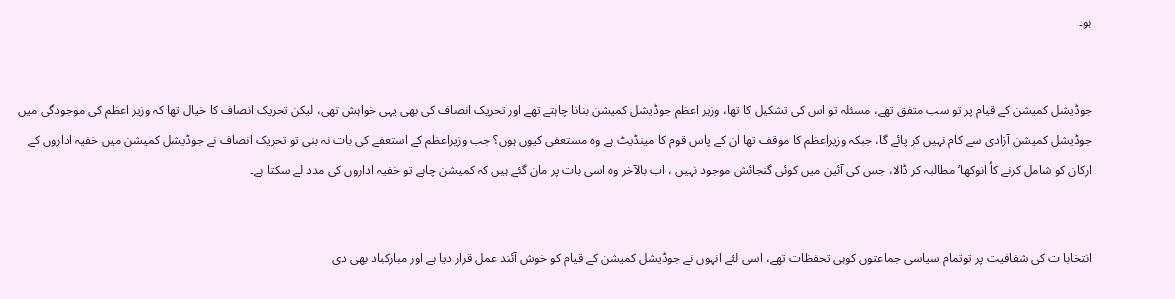ہو۔


جوڈیشل کمیشن کے قیام پر تو سب متفق تھے، مسئلہ تو اس کی تشکیل کا تھا، وزیر اعظم جوڈیشل کمیشن بنانا چاہتے تھے اور تحریک انصاف کی بھی یہی خواہش تھی، لیکن تحریک انصاف کا خیال تھا کہ وزیر اعظم کی موجودگی میں جوڈیشل کمیشن آزادی سے کام نہیں کر پائے گا، جبکہ وزیراعظم کا موقف تھا ان کے پاس قوم کا مینڈیٹ ہے وہ مستعفی کیوں ہوں؟ جب وزیراعظم کے استعفے کی بات نہ بنی تو تحریک انصاف نے جوڈیشل کمیشن میں خفیہ اداروں کے ارکان کو شامل کرنے کاُ انوکھا‘ مطالبہ کر ڈالا، جس کی آئین میں کوئی گنجائش موجود نہیں ، اب بالآخر وہ اسی بات پر مان گئے ہیں کہ کمیشن چاہے تو خفیہ اداروں کی مدد لے سکتا ہے۔


انتخابا ت کی شفافیت پر توتمام سیاسی جماعتوں کوہی تحفظات تھے، اسی لئے انہوں نے جوڈیشل کمیشن کے قیام کو خوش آئند عمل قرار دیا ہے اور مبارکباد بھی دی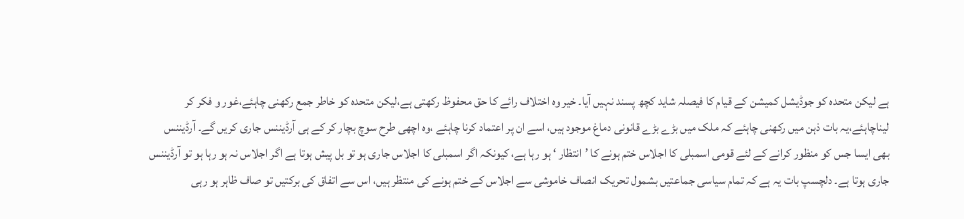ہے لیکن متحدہ کو جوڈیشل کمیشن کے قیام کا فیصلہ شاید کچھ پسند نہیں آیا۔ خیر وہ اختلاف رائے کا حق محفوظ رکھتی ہے،لیکن متحدہ کو خاطر جمع رکھنی چاہئے،غور و فکر کر لیناچاہئے،یہ بات ذہن میں رکھنی چاہئے کہ ملک میں بڑے بڑے قانونی دماغ موجود ہیں، اسے ان پر اعتماد کرنا چاہئے ،وہ اچھی طرح سوچ بچار کر کے ہی آرڈیننس جاری کریں گے۔ آرڈیننس بھی ایسا جس کو منظور کرانے کے لئے قومی اسمبلی کا اجلاس ختم ہونے کا ’انتظار ‘ ہو رہا ہے، کیونکہ اگر اسمبلی کا اجلاس جاری ہو تو بل پیش ہوتا ہے اگر اجلاس نہ ہو رہا ہو تو آرڈیننس جاری ہوتا ہے۔ دلچسپ بات یہ ہے کہ تمام سیاسی جماعتیں بشمول تحریک انصاف خاموشی سے اجلاس کے ختم ہونے کی منتظر ہیں، اس سے اتفاق کی برکتیں تو صاف ظاہر ہو رہی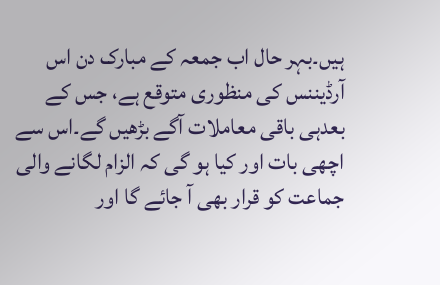ہیں۔بہر حال اب جمعہ کے مبارک دن اس آرڈیننس کی منظوری متوقع ہے، جس کے بعدہی باقی معاملات آگے بڑھیں گے۔اس سے اچھی بات اور کیا ہو گی کہ الزام لگانے والی جماعت کو قرار بھی آ جائے گا اور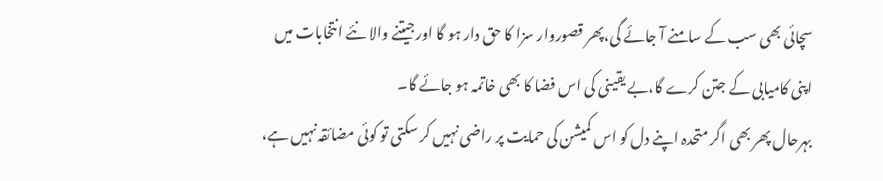سچائی بھی سب کے سامنے آ جائے گی،پھر قصوروار سزا کا حق دار ہو گا اور جیتنے والا نئے انتخابات میں اپنی کامیابی کے جتن کرے گا،بے یقینی کی اس فضا کا بھی خاتمہ ہو جائے گا۔
بہرحال پھر بھی اگر متحدہ اپنے دل کو اس کمیشن کی حمایت پر راضی نہیں کر سکتی تو کوئی مضائقہ نہیں ہے،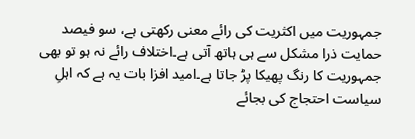جمہوریت میں اکثریت کی رائے معنی رکھتی ہے، سو فیصد حمایت ذرا مشکل سے ہی ہاتھ آتی ہے۔اختلاف رائے نہ ہو تو بھی جمہوریت کا رنگ پھیکا پڑ جاتا ہے۔امید افزا بات یہ ہے کہ اہلِ سیاست احتجاج کی بجائے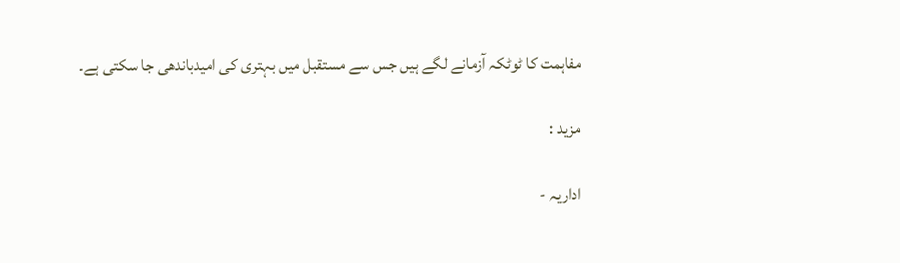مفاہمت کا ٹوٹکہ آزمانے لگے ہیں جس سے مستقبل میں بہتری کی امیدباندھی جا سکتی ہے۔

مزید :

اداریہ -